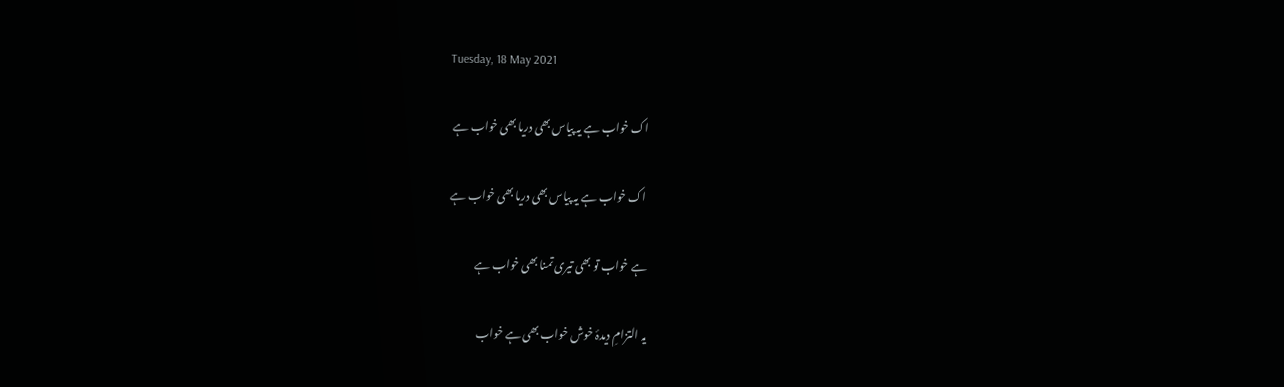Tuesday, 18 May 2021

اک خواب ہے یہ پیاس بھی دریا بھی خواب ہے

 اک خواب ہے یہ پیاس بھی دریا بھی خواب ہے

ہے خواب تو بھی تیری تمنا بھی خواب ہے

یہ التزامِ دیدۂ خوش خواب بھی ہے خواب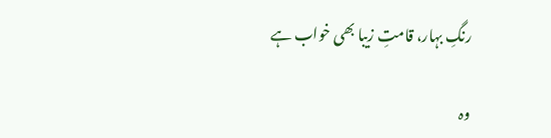رنگِ بہار، قامتِ زیبا بھی خواب ہے

وہ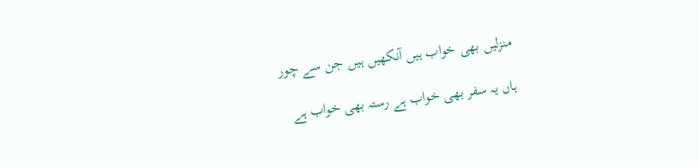منزلیں بھی خواب ہیں آنکھیں ہیں جن سے چور

ہاں یہ سفر بھی خواب ہے رستہ بھی خواب ہے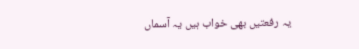یہ رفعتیں بھی خواب ہیں یہ آسماں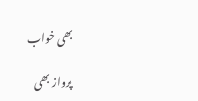بھی خواب

پرواز بھی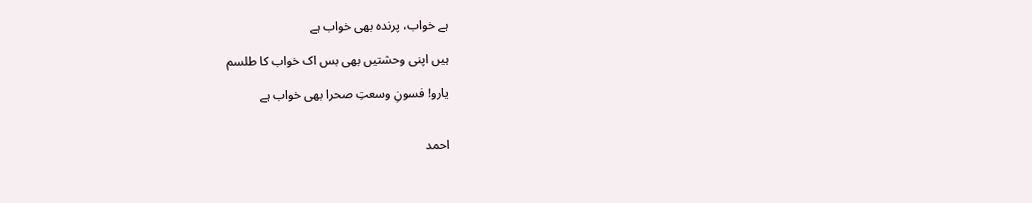ہے خواب، پرندہ بھی خواب ہے

ہیں اپنی وحشتیں بھی بس اک خواب کا طلسم

یارو! فسونِ وسعتِ صحرا بھی خواب ہے


احمد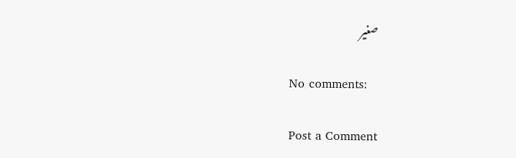صغیر

No comments:

Post a Comment